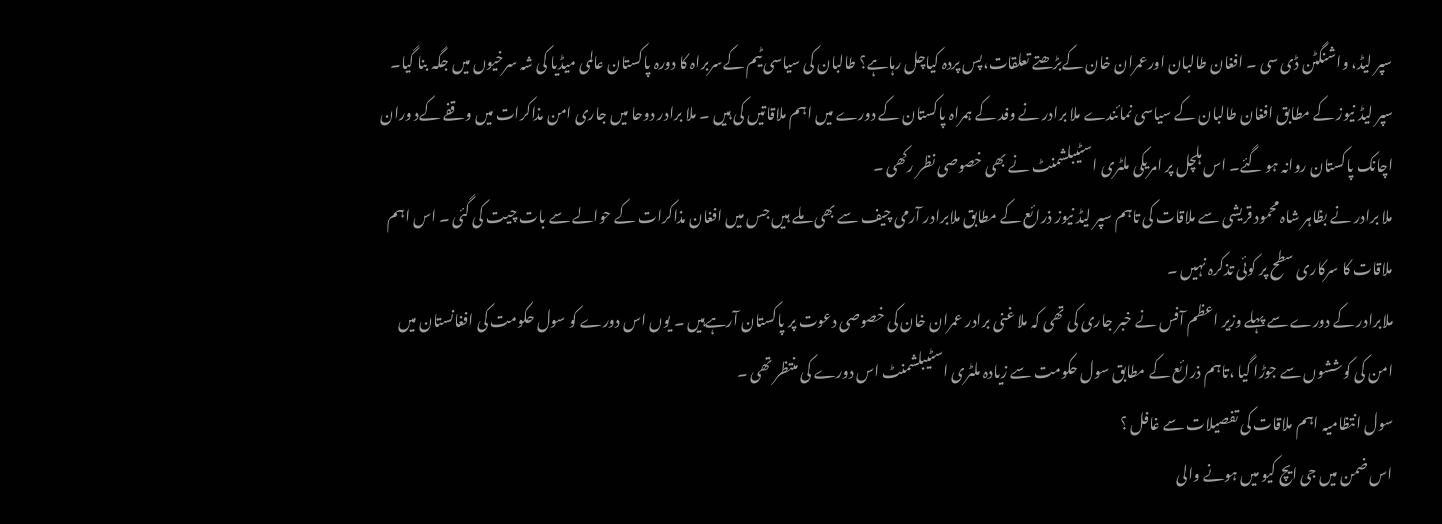سپر لیڈ، واشنگٹن ڈی سی ۔ افغان طالبان اورعمران خان کےبڑھتے تعلقات،پس پردہ کیاچل رہاہے؟ طالبان کی سیاسی ٹیم کےسربراہ کا دورہ پاکستان عالمی میڈیا کی شہ سرخیوں میں جگہ بنا گیا۔
سپر لیڈ نیوز کے مطابق افغان طالبان کے سیاسی نمائندے ملا برادر نے وفد کے ہمراہ پاکستان کے دورے میں اہم ملاقاتیں کی ہیں ۔ ملا برادر دوحا میں جاری امن مذاکرات میں وقفے کےد وران اچانک پاکستان روانہ ہو گئے۔ اس ہلچل پر امریکی ملٹری اسٹیبلشمنٹ نے بھی خصوصی نظر رکھی ۔
ملا برادر نے بظاہر شاہ محمود قریشی سے ملاقات کی تاہم سپر لیڈ نیوز ذرائع کے مطابق ملابرادر آرمی چیف سے بھی ملے ہیں جس میں افغان مذاکرات کے حوالے سے بات چیت کی گئی ۔ اس اہم ملاقات کا سرکاری سطح پر کوئی تذکرہ نہیں ۔
ملابرادر کے دورے سے پہلے وزیر اعظم آفس نے خبر جاری کی تھی کہ ملا غنی برادر عمران خان کی خصوصی دعوت پر پاکستان آرہےہیں ۔ یوں اس دورے کو سول حکومت کی افغانستان میں امن کی کوششوں سے جوڑا گیا ،تاہم ذرائع کے مطابق سول حکومت سے زیادہ ملٹری اسٹیبلشمنٹ اس دورے کی منتظر تھی ۔
سول انتظامیہ اہم ملاقات کی تفصیلات سے غافل ؟
اس ضمن میں جی ایچ کیو میں ہونے والی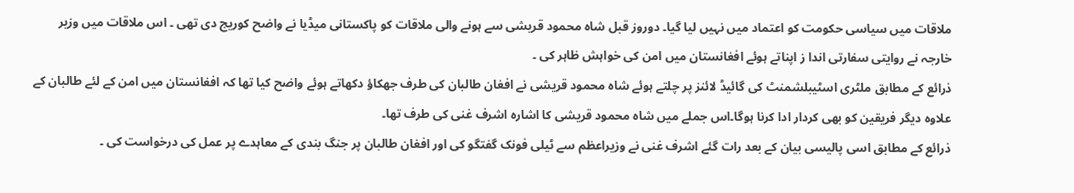ملاقات میں سیاسی حکومت کو اعتماد میں نہیں لیا گیا۔ دوروز قبل شاہ محمود قریشی سے ہونے والی ملاقات کو پاکستانی میڈیا نے واضح کوریج دی تھی ۔ اس ملاقات میں وزیر خارجہ نے روایتی سفارتی اندا ز اپناتے ہوئے افغانستان میں امن کی خواہش ظاہر کی ۔
ذرائع کے مطابق ملٹری اسٹیبلشمنٹ کی گائیڈ لائنز پر چلتے ہوئے شاہ محمود قریشی نے افغان طالبان کی طرف جھکاؤ دکھاتے ہوئے واضح کیا تھا کہ افغانستان میں امن کے لئے طالبان کے علاوہ دیگر فریقین کو بھی کردار ادا کرنا ہوگا۔اس جملے میں شاہ محمود قریشی کا اشارہ اشرف غنی کی طرف تھا۔
ذرائع کے مطابق اسی پالیسی بیان کے بعد رات گئے اشرف غنی نے وزیراعظم سے ٹیلی فونک گفتگو کی اور افغان طالبان پر جنگ بندی کے معاہدے پر عمل کی درخواست کی ۔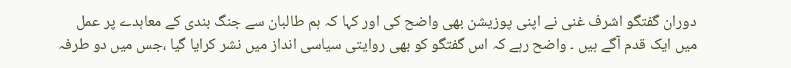دوران گفتگو اشرف غنی نے اپنی پوزیشن بھی واضح کی اور کہا کہ ہم طالبان سے جنگ بندی کے معاہدے پر عمل میں ایک قدم آگے ہیں ۔ واضح رہے کہ اس گفتگو کو بھی روایتی سیاسی انداز میں نشر کرایا گیا ،جس میں دو طرفہ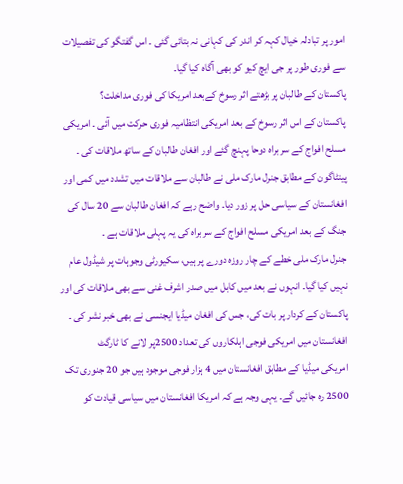امور پر تبادلہ خیال کہہ کر اندر کی کہانی نہ بتائی گئی ۔ اس گفتگو کی تفصیلات سے فوری طور پر جی ایچ کیو کو بھی آگاہ کیا گیا۔
پاکستان کے طالبان پر بڑھتے اثر رسوخ کےبعد امریکا کی فوری مداخلت؟
پاکستان کے اس اثر رسوخ کے بعد امریکی انتظامیہ فوری حرکت میں آئی ۔ امریکی مسلح افواج کے سربراہ دوحا پہنچ گئے اور افغان طالبان کے ساتھ ملاقات کی ۔
پینٹاگون کے مطابق جنرل مارک ملی نے طالبان سے ملاقات میں تشدد میں کمی اور افغانستان کے سیاسی حل پر زور دیا۔ واضح رہے کہ افغان طالبان سے 20 سال کی جنگ کے بعد امریکی مسلح افواج کے سربراہ کی یہ پہلی ملاقات ہے ۔
جنرل مارک ملی خطے کے چار روزہ دورے پر ہیں، سکیورٹی وجوہات پر شیڈول عام نہیں کیا گیا۔ انہوں نے بعد میں کابل میں صدر اشرف غنی سے بھی ملاقات کی اور پاکستان کے کردار پر بات کی، جس کی افغان میڈیا ایجنسی نے بھی خبر نشر کی ۔
افغانستان میں امریکی فوجی اہلکاروں کی تعداد 2500پر لانے کا ٹارگٹ
امریکی میڈیا کے مطابق افغانستان میں 4 ہزار فوجی موجود ہیں جو 20 جنوری تک 2500 رہ جائیں گے۔ یہی وجہ ہے کہ امریکا افغانستان میں سیاسی قیادت کو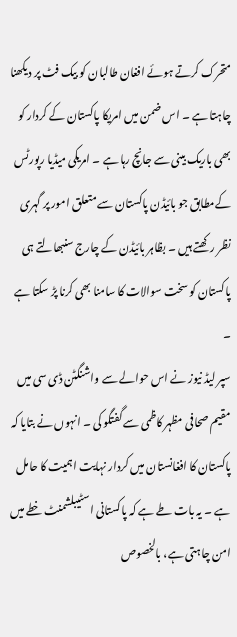متحرک کرتے ہوئے افغان طالبان کو بیک فٹ پر دیکھنا چاہتا ہے ۔ اس ضمن میں امریکا پاکستان کے کردار کو بھی باریک بینی سے جانچ رہا ہے ۔ امریکی میڈیا رپورٹس کےمطابق جو بائیڈن پاکستان سے متعلق امور پر گہری نظر رکھتے ہیں ۔ بظاہر بائیڈن کے چارج سنبھالتے ہی پاکستان کو سخت سوالات کا سامنا بھی کرنا پڑ سکتا ہے ۔
سپر لیڈ نیوز نے اس حوالے سے واشنگٹن ڈی سی میں مقیم صحافی مظہر کاظمی سے گفتگو کی ۔ انہوں نے بتایا کہ پاکستان کا افغانستان میں کردار نہایت اہمیت کا حامل ہے ۔ یہ بات طے ہے کہ پاکستانی اسٹیبلشمنٹ خطے میں امن چاہتی ہے، بالخصوص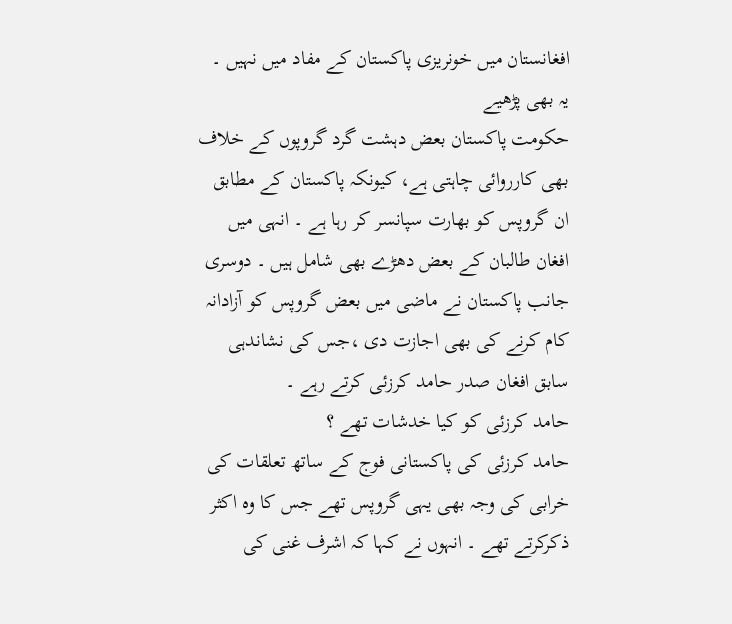افغانستان میں خونریزی پاکستان کے مفاد میں نہیں ۔
یہ بھی پڑھیے
حکومت پاکستان بعض دہشت گرد گروپوں کے خلاف بھی کارروائی چاہتی ہے، کیونکہ پاکستان کے مطابق ان گروپس کو بھارت سپانسر کر رہا ہے ۔ انہی میں افغان طالبان کے بعض دھڑے بھی شامل ہیں ۔ دوسری جانب پاکستان نے ماضی میں بعض گروپس کو آزادانہ کام کرنے کی بھی اجازت دی ،جس کی نشاندہی سابق افغان صدر حامد کرزئی کرتے رہے ۔
حامد کرزئی کو کیا خدشات تھے ؟
حامد کرزئی کی پاکستانی فوج کے ساتھ تعلقات کی خرابی کی وجہ بھی یہی گروپس تھے جس کا وہ اکثر ذکرکرتے تھے ۔ انہوں نے کہا کہ اشرف غنی کی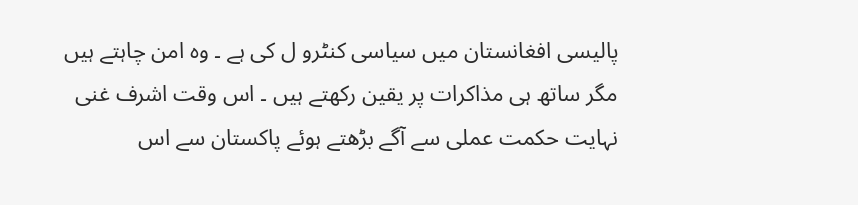پالیسی افغانستان میں سیاسی کنٹرو ل کی ہے ۔ وہ امن چاہتے ہیں مگر ساتھ ہی مذاکرات پر یقین رکھتے ہیں ۔ اس وقت اشرف غنی نہایت حکمت عملی سے آگے بڑھتے ہوئے پاکستان سے اس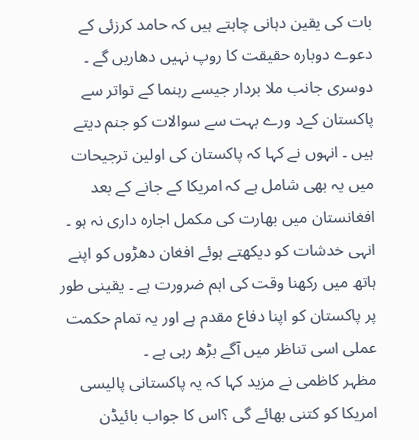بات کی یقین دہانی چاہتے ہیں کہ حامد کرزئی کے دعوے دوبارہ حقیقت کا روپ نہیں دھاریں گے ۔
دوسری جانب ملا بردار جیسے رہنما کے تواتر سے پاکستان کےد ورے بہت سے سوالات کو جنم دیتے ہیں ۔ انہوں نے کہا کہ پاکستان کی اولین ترجیحات میں یہ بھی شامل ہے کہ امریکا کے جانے کے بعد افغانستان میں بھارت کی مکمل اجارہ داری نہ ہو ۔ انہی خدشات کو دیکھتے ہوئے افغان دھڑوں کو اپنے ہاتھ میں رکھنا وقت کی اہم ضرورت ہے ۔ یقینی طور پر پاکستان کو اپنا دفاع مقدم ہے اور یہ تمام حکمت عملی اسی تناظر میں آگے بڑھ رہی ہے ۔
مظہر کاظمی نے مزید کہا کہ یہ پاکستانی پالیسی امریکا کو کتنی بھائے گی ؟اس کا جواب بائیڈن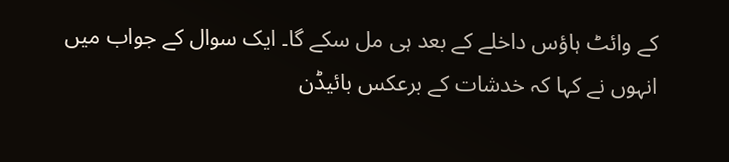کے وائٹ ہاؤس داخلے کے بعد ہی مل سکے گا۔ ایک سوال کے جواب میں انہوں نے کہا کہ خدشات کے برعکس بائیڈن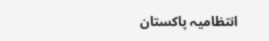انتظامیہ پاکستان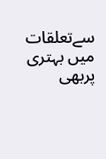سےتعلقات میں بہتری پربھی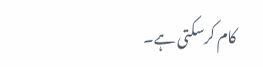کام کرسکتی ہے۔